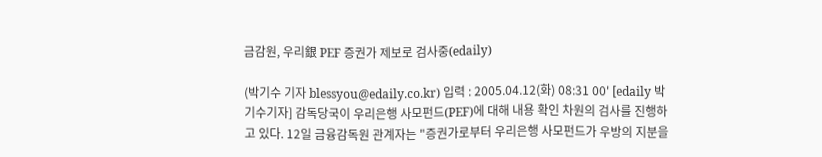금감원, 우리銀 PEF 증권가 제보로 검사중(edaily)

(박기수 기자 blessyou@edaily.co.kr) 입력 : 2005.04.12(화) 08:31 00' [edaily 박기수기자] 감독당국이 우리은행 사모펀드(PEF)에 대해 내용 확인 차원의 검사를 진행하고 있다. 12일 금융감독원 관계자는 "증권가로부터 우리은행 사모펀드가 우방의 지분을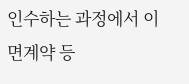인수하는 과정에서 이면계약 등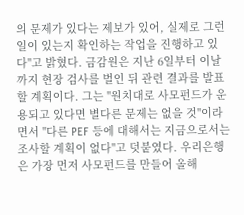의 문제가 있다는 제보가 있어, 실제로 그런 일이 있는지 확인하는 작업을 진행하고 있다"고 밝혔다. 금감원은 지난 6일부터 이날까지 현장 검사를 벌인 뒤 관련 결과를 발표할 계획이다. 그는 "원치대로 사모펀드가 운용되고 있다면 별다른 문제는 없을 것"이라면서 "다른 PEF 등에 대해서는 지금으로서는 조사할 계획이 없다"고 덧붙였다. 우리은행은 가장 먼저 사모펀드를 만들어 올해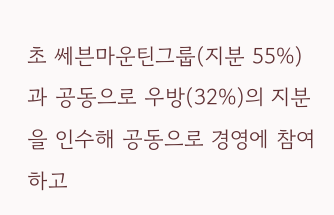초 쎄븐마운틴그룹(지분 55%)과 공동으로 우방(32%)의 지분을 인수해 공동으로 경영에 참여하고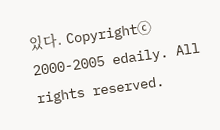있다. Copyrightⓒ 2000-2005 edaily. All rights reserved.